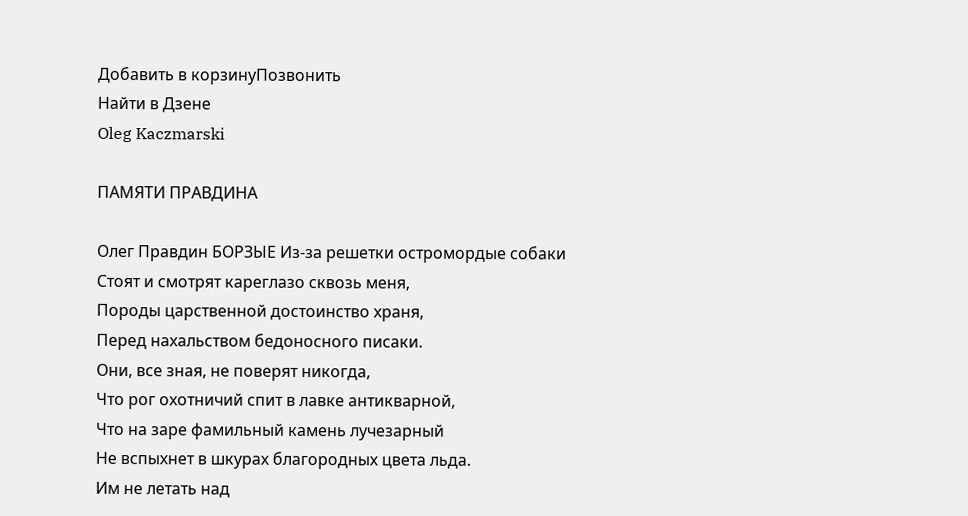Добавить в корзинуПозвонить
Найти в Дзене
Oleg Kaczmarski

ПАМЯТИ ПРАВДИНА

Олег Правдин БОРЗЫЕ Из-за решетки остромордые собаки
Стоят и смотрят кареглазо сквозь меня,
Породы царственной достоинство храня,
Перед нахальством бедоносного писаки.
Они, все зная, не поверят никогда,
Что рог охотничий спит в лавке антикварной,
Что на заре фамильный камень лучезарный
Не вспыхнет в шкурах благородных цвета льда.
Им не летать над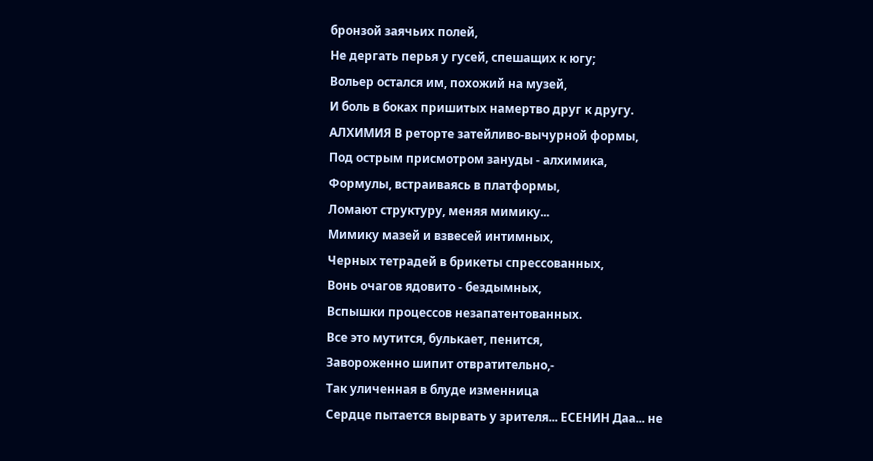бронзой заячьих полей,
Не дергать перья у гусей, спешащих к югу;
Вольер остался им, похожий на музей,
И боль в боках пришитых намертво друг к другу. АЛХИМИЯ В реторте затейливо-вычурной формы,
Под острым присмотром зануды - алхимика,
Формулы, встраиваясь в платформы,
Ломают структуру, меняя мимику...
Мимику мазей и взвесей интимных,
Черных тетрадей в брикеты спрессованных,
Вонь очагов ядовито - бездымных,
Вспышки процессов незапатентованных.
Все это мутится, булькает, пенится,
Завороженно шипит отвратительно,-
Так уличенная в блуде изменница
Сердце пытается вырвать у зрителя... ЕСЕНИН Даа... не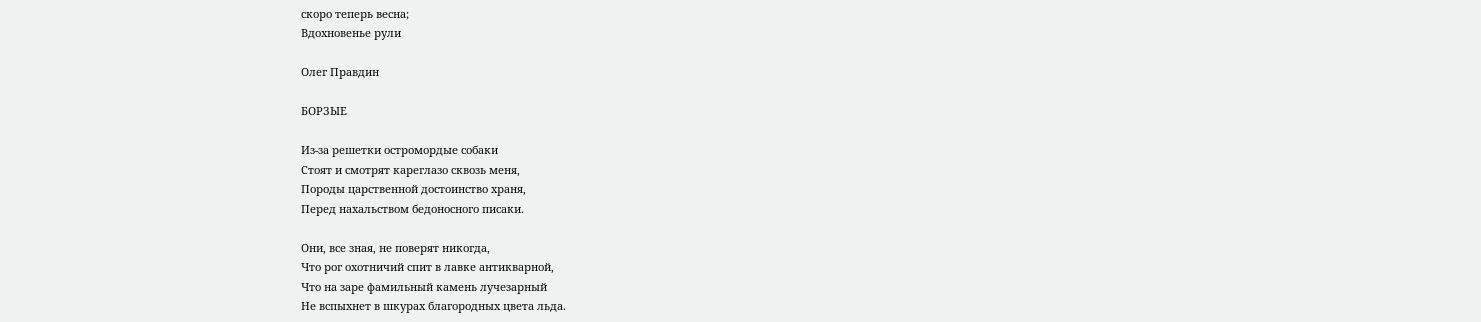скоро теперь весна;
Вдохновенье рули

Олег Правдин

БОРЗЫЕ

Из-за решетки остромордые собаки
Стоят и смотрят кареглазо сквозь меня,
Породы царственной достоинство храня,
Перед нахальством бедоносного писаки.

Они, все зная, не поверят никогда,
Что рог охотничий спит в лавке антикварной,
Что на заре фамильный камень лучезарный
Не вспыхнет в шкурах благородных цвета льда.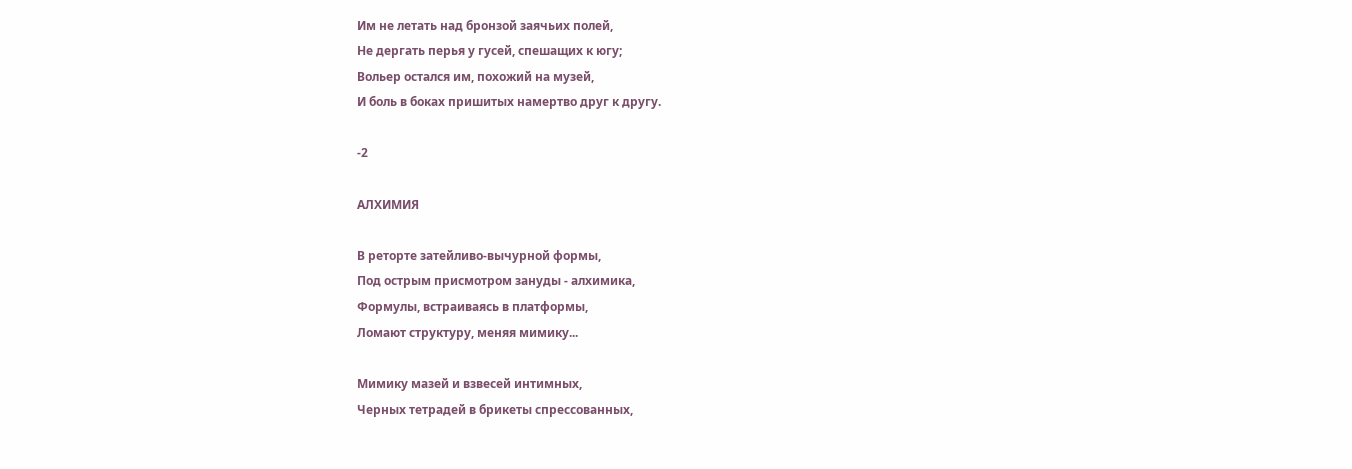Им не летать над бронзой заячьих полей,
Не дергать перья у гусей, спешащих к югу;
Вольер остался им, похожий на музей,
И боль в боках пришитых намертво друг к другу.

-2

АЛХИМИЯ

В реторте затейливо-вычурной формы,
Под острым присмотром зануды - алхимика,
Формулы, встраиваясь в платформы,
Ломают структуру, меняя мимику...

Мимику мазей и взвесей интимных,
Черных тетрадей в брикеты спрессованных,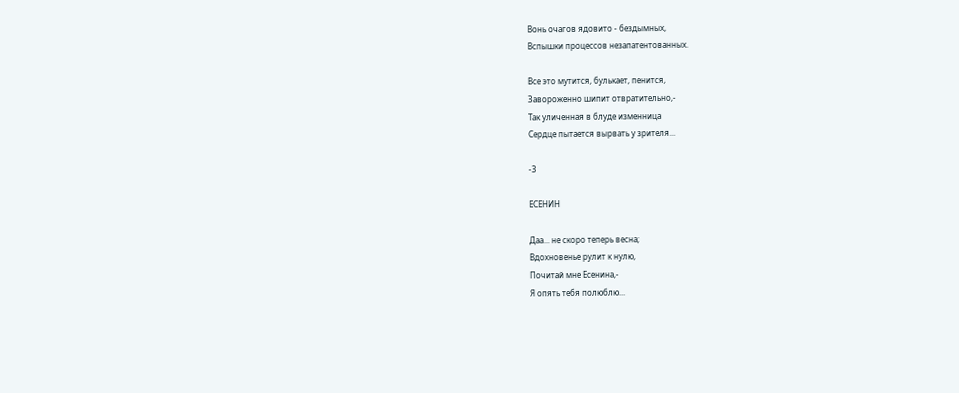Вонь очагов ядовито - бездымных,
Вспышки процессов незапатентованных.

Все это мутится, булькает, пенится,
Завороженно шипит отвратительно,-
Так уличенная в блуде изменница
Сердце пытается вырвать у зрителя...

-3

ЕСЕНИН

Даа... не скоро теперь весна;
Вдохновенье рулит к нулю,
Почитай мне Есенина,-
Я опять тебя полюблю...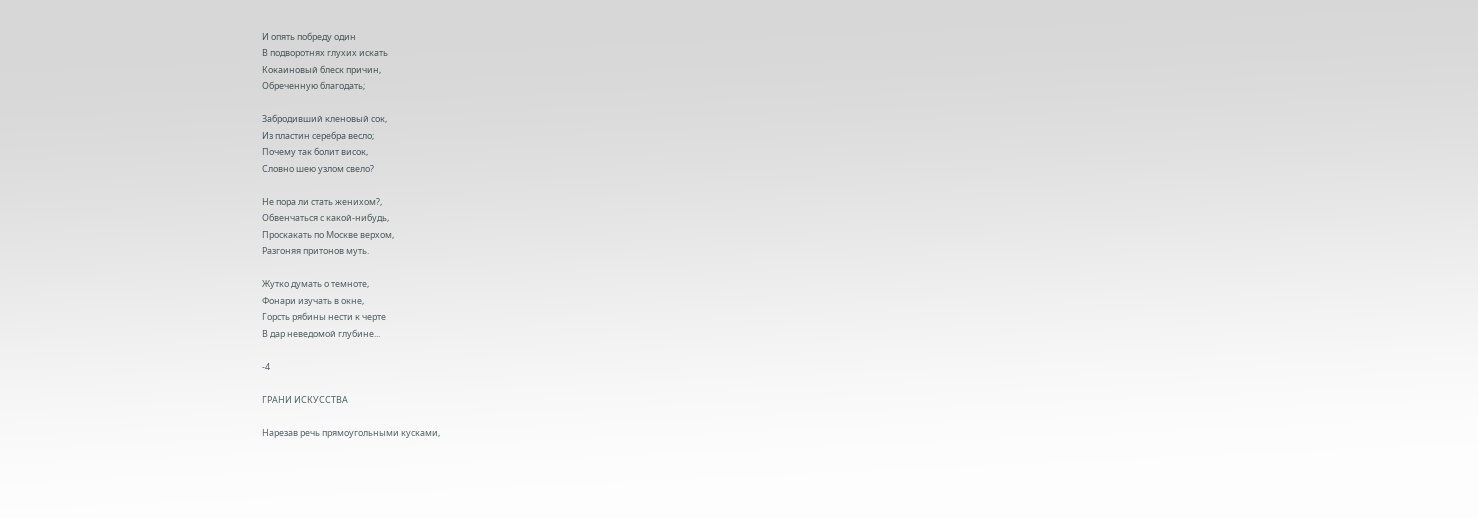И опять побреду один
В подворотнях глухих искать
Кокаиновый блеск причин,
Обреченную благодать;

Забродивший кленовый сок,
Из пластин серебра весло;
Почему так болит висок,
Словно шею узлом свело?

Не пора ли стать женихом?,
Обвенчаться с какой-нибудь,
Проскакать по Москве верхом,
Разгоняя притонов муть.

Жутко думать о темноте,
Фонари изучать в окне,
Горсть рябины нести к черте
В дар неведомой глубине...

-4

ГРАНИ ИСКУССТВА

Нарезав речь прямоугольными кусками,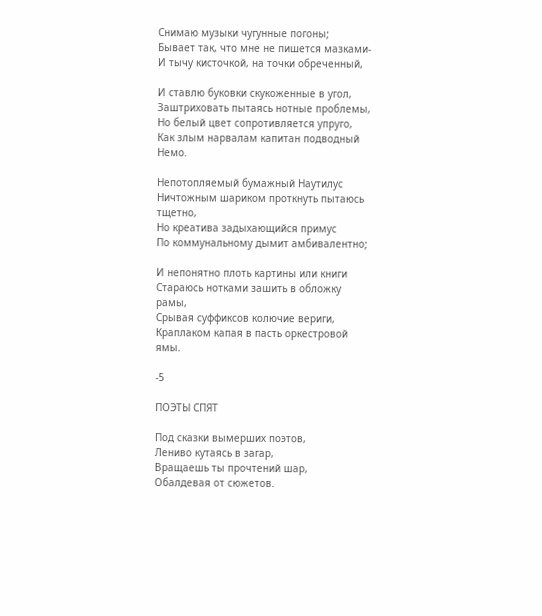Снимаю музыки чугунные погоны;
Бывает так, что мне не пишется мазками-
И тычу кисточкой, на точки обреченный,

И ставлю буковки скукоженные в угол,
Заштриховать пытаясь нотные проблемы,
Но белый цвет сопротивляется упруго,
Как злым нарвалам капитан подводный Немо.

Непотопляемый бумажный Наутилус
Ничтожным шариком проткнуть пытаюсь тщетно,
Но креатива задыхающийся примус
По коммунальному дымит амбивалентно;

И непонятно плоть картины или книги
Стараюсь нотками зашить в обложку рамы,
Срывая суффиксов колючие вериги,
Краплаком капая в пасть оркестровой ямы.

-5

ПОЭТЫ СПЯТ

Под сказки вымерших поэтов,
Лениво кутаясь в загар,
Вращаешь ты прочтений шар,
Обалдевая от сюжетов.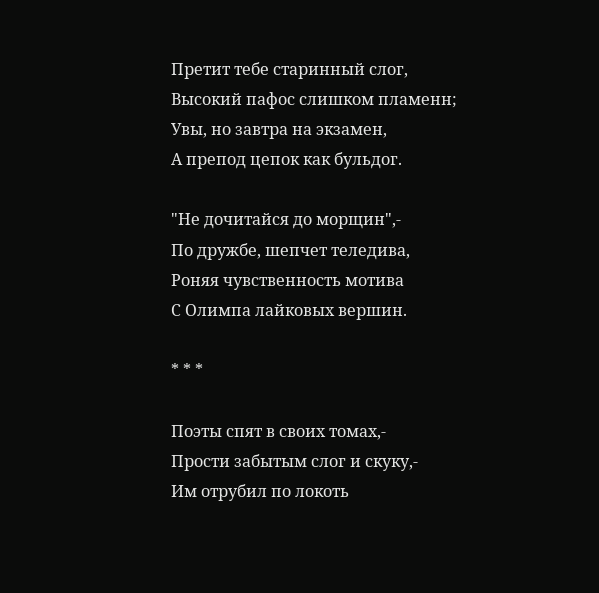Претит тебе старинный слог,
Высокий пафос слишком пламенн;
Увы, но завтра на экзамен,
А препод цепок как бульдог.

"Не дочитайся до морщин",-
По дружбе, шепчет теледива,
Роняя чувственность мотива
С Олимпа лайковых вершин.

* * *

Поэты спят в своих томах,-
Прости забытым слог и скуку,-
Им отрубил по локоть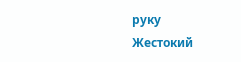руку
Жестокий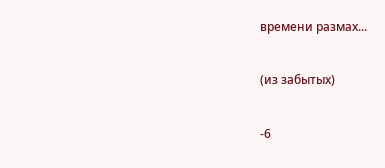времени размах...

(из забытых)

-6